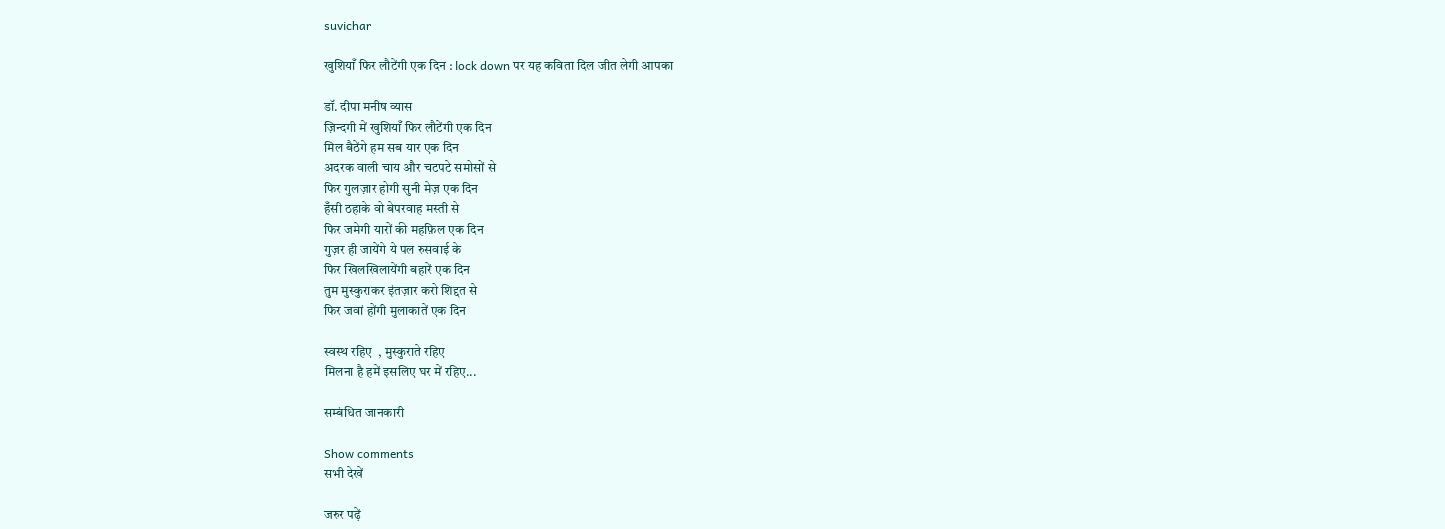suvichar

खुशियाँ फिर लौटेंगी एक दिन : lock down पर यह कविता दिल जीत लेगी आपका

डॉ. दीपा मनीष व्यास
ज़िन्दगी में खुशियाँ फिर लौटेंगी एक दिन
मिल बैठेंगे हम सब यार एक दिन
अदरक वाली चाय और चटपटे समोसों से
फिर गुलज़ार होगी सुनी मेज़ एक दिन
हँसी ठहाके वो बेपरवाह मस्ती से
फिर जमेगी यारों की महफ़िल एक दिन
गुज़र ही जायेंगे ये पल रुसवाई के
फिर खिलखिलायेंगी बहारें एक दिन
तुम मुस्कुराकर इंतज़ार करो शिद्दत से
फिर जवां होंगी मुलाकातें एक दिन

स्वस्थ रहिए  , मुस्कुराते रहिए
मिलना है हमें इसलिए घर में रहिए...

सम्बंधित जानकारी

Show comments
सभी देखें

जरुर पढ़ें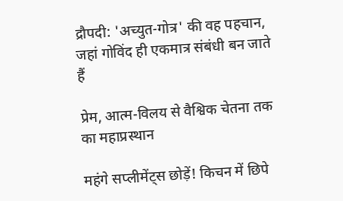द्रौपदी: 'अच्युत-गोत्र' की वह पहचान, जहां गोविंद ही एकमात्र संबंधी बन जाते हैं

प्रेम, आत्म-विलय से वैश्विक चेतना तक का महाप्रस्थान

महंगे सप्लीमेंट्स छोड़ें! किचन में छिपे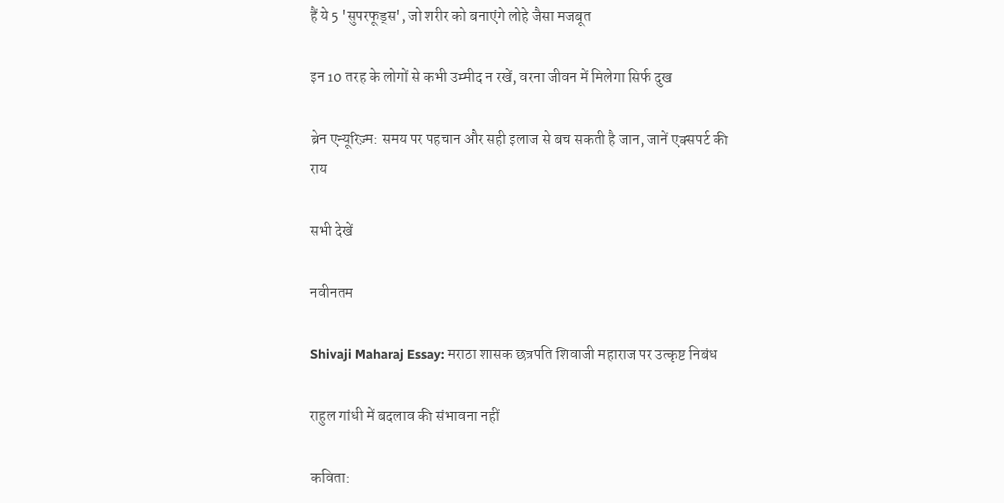हैं ये 5 'सुपरफूड्स', जो शरीर को बनाएंगे लोहे जैसा मजबूत

इन 10 तरह के लोगों से कभी उम्मीद न रखें, वरना जीवन में मिलेगा सिर्फ दुख

ब्रेन एन्यूरिज़्म: समय पर पहचान और सही इलाज से बच सकती है जान, जानें एक्सपर्ट की राय

सभी देखें

नवीनतम

Shivaji Maharaj Essay: मराठा शासक छत्रपति शिवाजी महाराज पर उत्कृष्ट निबंध

राहुल गांधी में बदलाव की संभावना नहीं

कविता: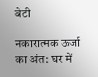बेटी

नकारात्मक ऊर्जा का अंत: घर में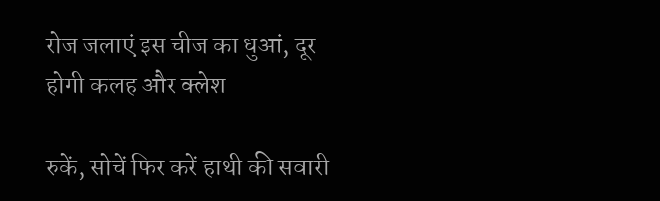रोज जलाएं इस चीज का धुआं, दूर होगी कलह और क्लेश

रुकें, सोचें फिर करें हाथी की सवारी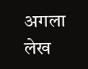अगला लेख